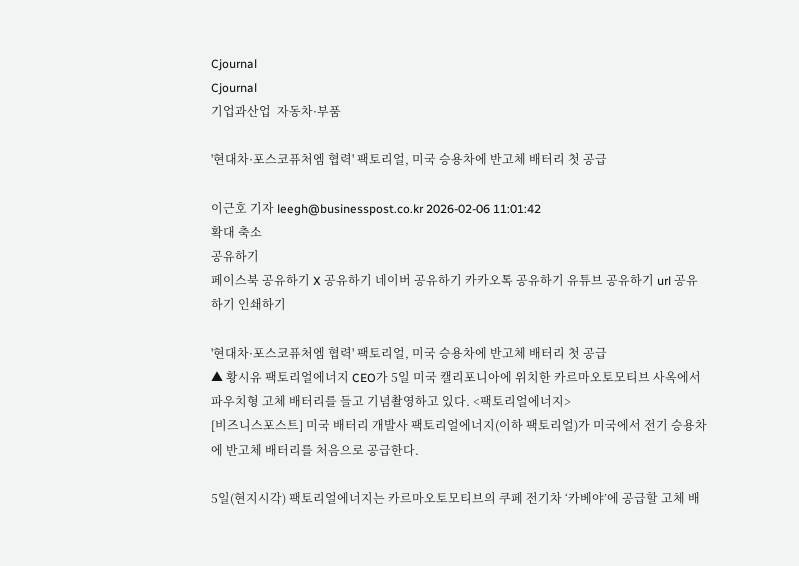Cjournal
Cjournal
기업과산업  자동차·부품

'현대차·포스코퓨처엠 협력' 팩토리얼, 미국 승용차에 반고체 배터리 첫 공급

이근호 기자 leegh@businesspost.co.kr 2026-02-06 11:01:42
확대 축소
공유하기
페이스북 공유하기 X 공유하기 네이버 공유하기 카카오톡 공유하기 유튜브 공유하기 url 공유하기 인쇄하기

'현대차·포스코퓨처엠 협력' 팩토리얼, 미국 승용차에 반고체 배터리 첫 공급
▲ 황시유 팩토리얼에너지 CEO가 5일 미국 캘리포니아에 위치한 카르마오토모티브 사옥에서 파우치형 고체 배터리를 들고 기념촬영하고 있다. <팩토리얼에너지>
[비즈니스포스트] 미국 배터리 개발사 팩토리얼에너지(이하 팩토리얼)가 미국에서 전기 승용차에 반고체 배터리를 처음으로 공급한다.

5일(현지시각) 팩토리얼에너지는 카르마오토모티브의 쿠페 전기차 ‘카베야’에 공급할 고체 배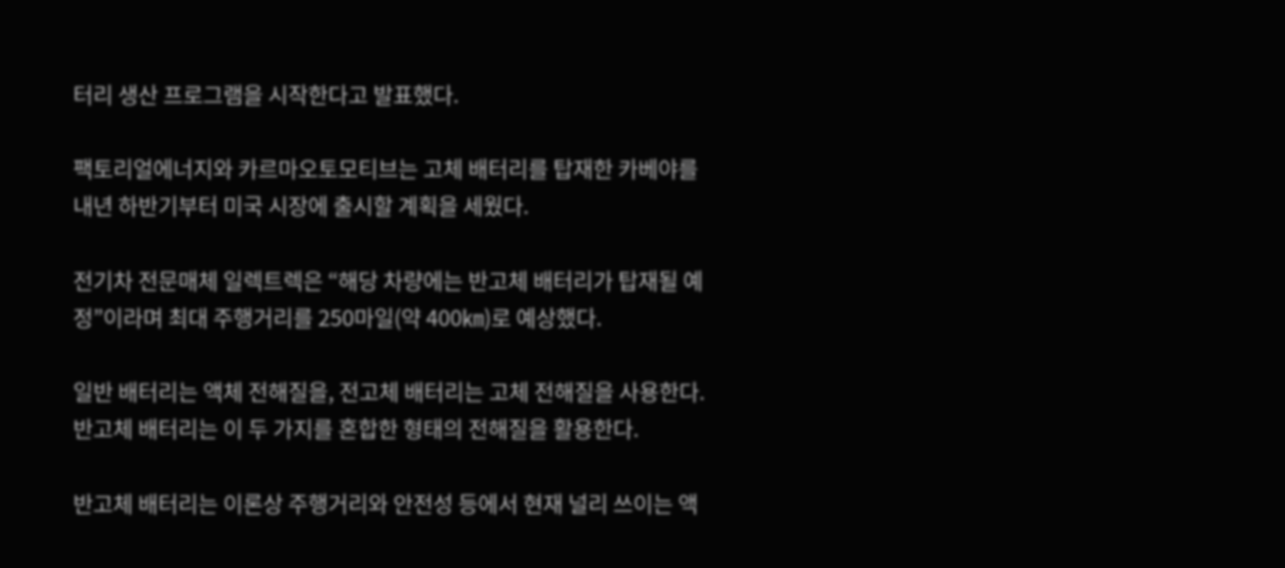터리 생산 프로그램을 시작한다고 발표했다.

팩토리얼에너지와 카르마오토모티브는 고체 배터리를 탑재한 카베야를 내년 하반기부터 미국 시장에 출시할 계획을 세웠다.

전기차 전문매체 일렉트렉은 “해당 차량에는 반고체 배터리가 탑재될 예정”이라며 최대 주행거리를 250마일(약 400㎞)로 예상했다.

일반 배터리는 액체 전해질을, 전고체 배터리는 고체 전해질을 사용한다. 반고체 배터리는 이 두 가지를 혼합한 형태의 전해질을 활용한다.

반고체 배터리는 이론상 주행거리와 안전성 등에서 현재 널리 쓰이는 액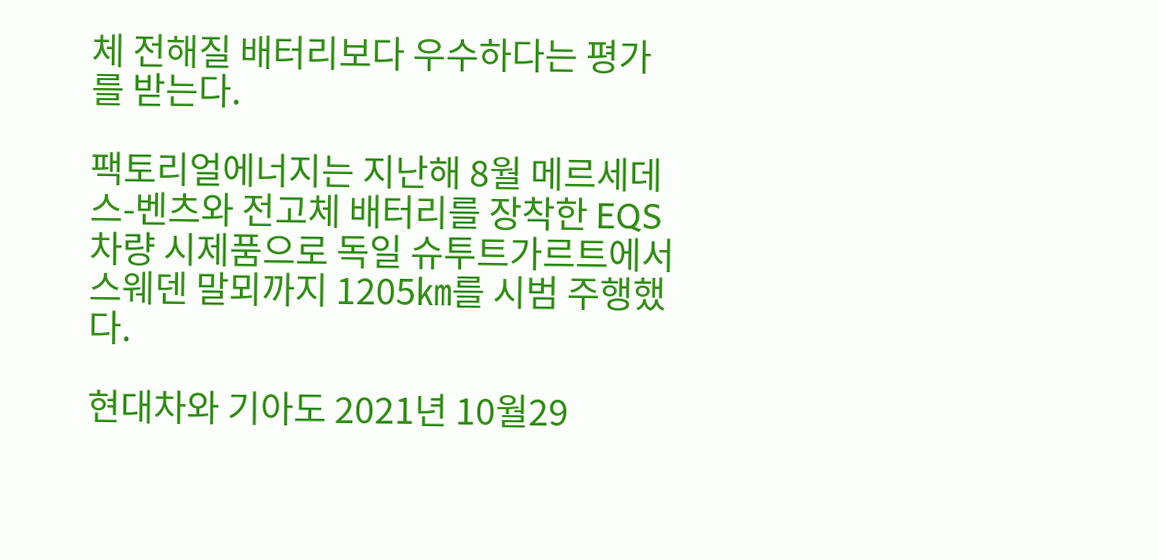체 전해질 배터리보다 우수하다는 평가를 받는다.

팩토리얼에너지는 지난해 8월 메르세데스-벤츠와 전고체 배터리를 장착한 EQS 차량 시제품으로 독일 슈투트가르트에서 스웨덴 말뫼까지 1205㎞를 시범 주행했다.

현대차와 기아도 2021년 10월29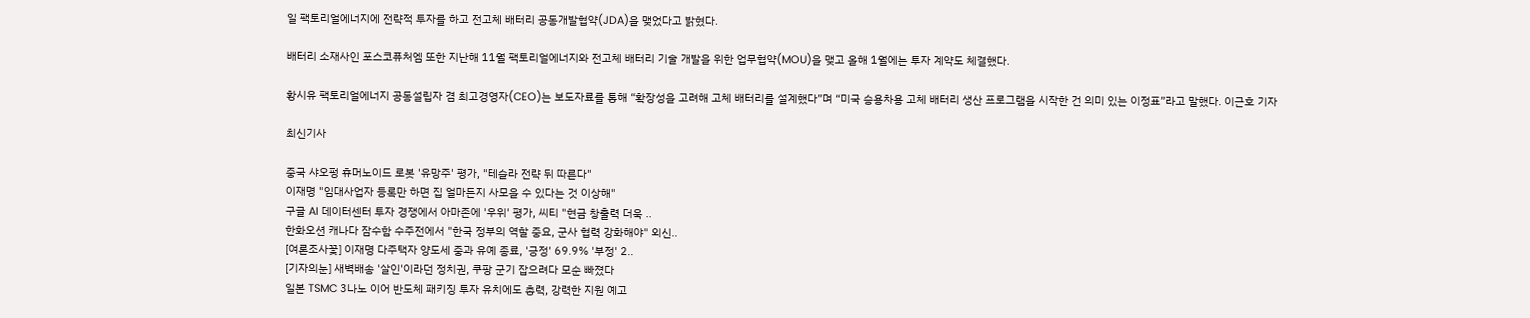일 팩토리얼에너지에 전략적 투자를 하고 전고체 배터리 공동개발협약(JDA)을 맺었다고 밝혔다.

배터리 소재사인 포스코퓨처엠 또한 지난해 11월 팩토리얼에너지와 전고체 배터리 기술 개발을 위한 업무협약(MOU)을 맺고 올해 1월에는 투자 계약도 체결했다.

황시유 팩토리얼에너지 공동설립자 겸 최고경영자(CEO)는 보도자료를 통해 “확장성을 고려해 고체 배터리를 설계했다”며 “미국 승용차용 고체 배터리 생산 프로그램을 시작한 건 의미 있는 이정표”라고 말했다. 이근호 기자

최신기사

중국 샤오펑 휴머노이드 로봇 '유망주' 평가, "테슬라 전략 뒤 따른다"
이재명 "임대사업자 등록만 하면 집 얼마든지 사모을 수 있다는 것 이상해"
구글 AI 데이터센터 투자 경쟁에서 아마존에 '우위' 평가, 씨티 "현금 창출력 더욱 ..
한화오션 캐나다 잠수함 수주전에서 "한국 정부의 역할 중요, 군사 협력 강화해야" 외신..
[여론조사꽃] 이재명 다주택자 양도세 중과 유예 종료, '긍정' 69.9% '부정' 2..
[기자의눈] 새벽배송 '살인'이라던 정치권, 쿠팡 군기 잡으려다 모순 빠졌다
일본 TSMC 3나노 이어 반도체 패키징 투자 유치에도 총력, 강력한 지원 예고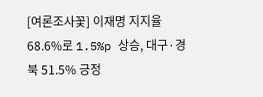[여론조사꽃] 이재명 지지율 68.6%로 1.5%p 상승, 대구·경북 51.5% 긍정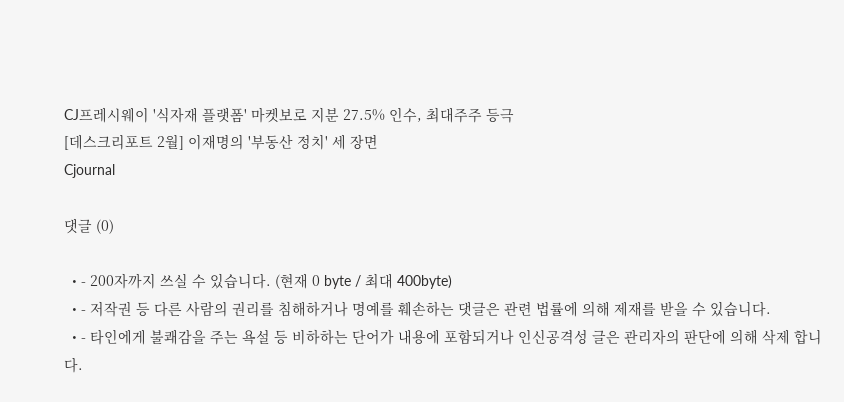CJ프레시웨이 '식자재 플랫폼' 마켓보로 지분 27.5% 인수, 최대주주 등극
[데스크리포트 2월] 이재명의 '부동산 정치' 세 장면
Cjournal

댓글 (0)

  • - 200자까지 쓰실 수 있습니다. (현재 0 byte / 최대 400byte)
  • - 저작권 등 다른 사람의 권리를 침해하거나 명예를 훼손하는 댓글은 관련 법률에 의해 제재를 받을 수 있습니다.
  • - 타인에게 불쾌감을 주는 욕설 등 비하하는 단어가 내용에 포함되거나 인신공격성 글은 관리자의 판단에 의해 삭제 합니다.